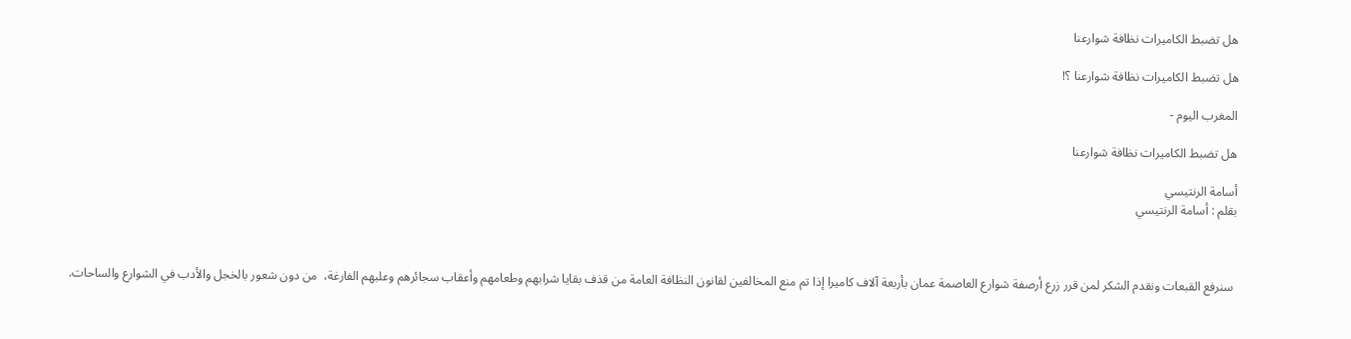هل تضبط الكاميرات نظافة شوارعنا

هل تضبط الكاميرات نظافة شوارعنا ؟!

المغرب اليوم -

هل تضبط الكاميرات نظافة شوارعنا

أسامة الرنتيسي
بقلم : أسامة الرنتيسي



 سنرفع القبعات ونقدم الشكر لمن قرر زرع أرصفة شوارع العاصمة عمان بأربعة آلاف كاميرا إذا تم منع المخالفين لقانون النظافة العامة من قذف بقايا شرابهم وطعامهم وأعقاب سجائرهم وعلبهم الفارغة،  من دون شعور بالخجل والأدب في الشوارع والساحات.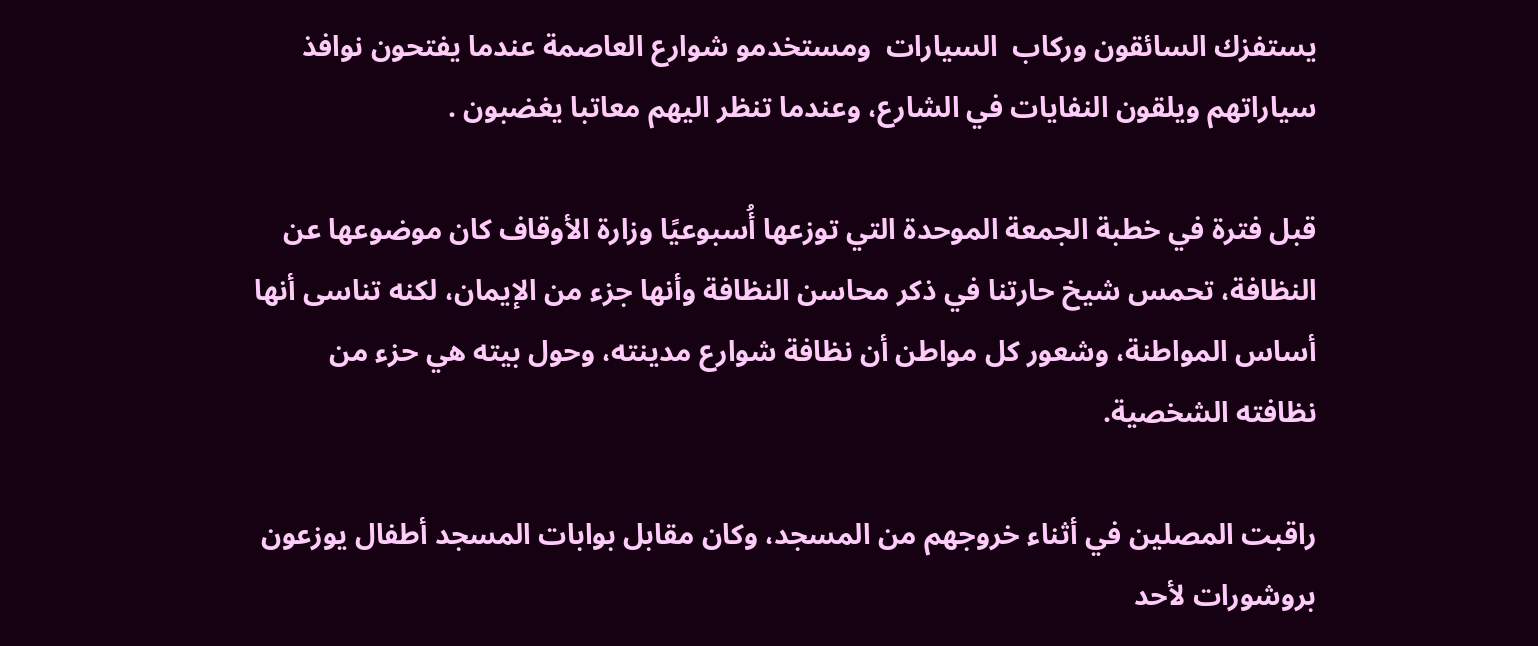يستفزك السائقون وركاب  السيارات  ومستخدمو شوارع العاصمة عندما يفتحون نوافذ سياراتهم ويلقون النفايات في الشارع، وعندما تنظر اليهم معاتبا يغضبون .

قبل فترة في خطبة الجمعة الموحدة التي توزعها أُسبوعيًا وزارة الأوقاف كان موضوعها عن النظافة، تحمس شيخ حارتنا في ذكر محاسن النظافة وأنها جزء من الإيمان، لكنه تناسى أنها أساس المواطنة، وشعور كل مواطن أن نظافة شوارع مدينته، وحول بيته هي حزء من نظافته الشخصية.

راقبت المصلين في أثناء خروجهم من المسجد، وكان مقابل بوابات المسجد أطفال يوزعون بروشورات لأحد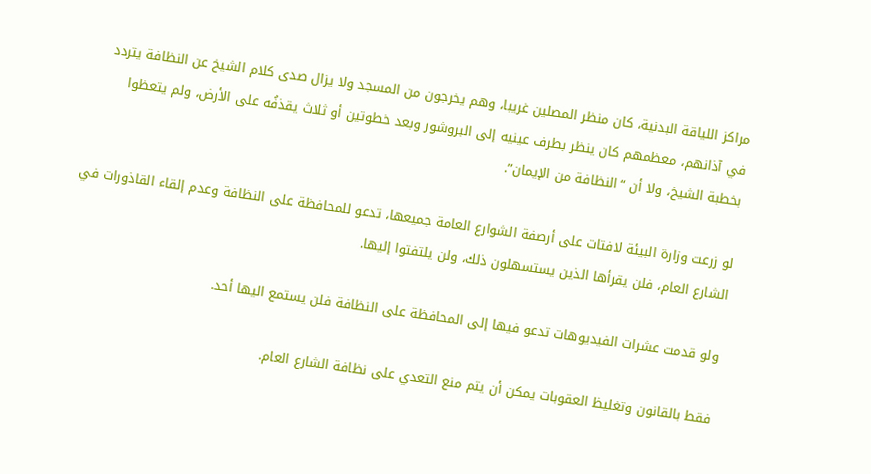مراكز اللياقة البدنية، كان منظر المصلين غريبا، وهم يخرجون من المسجد ولا يزال صدى كلام الشيخ عن النظافة يتردد في آذانهم، معظمهم كان ينظر بطرف عينيه إلى البروشور وبعد خطوتين أو ثلاث يقذفُه على الأرض، ولم يتعظوا بخطبة الشيخ، ولا أن “النظافة من الإيمان”.

لو زرعت وزارة البيئة لافتات على أرصفة الشوارع العامة جميعها، تدعو للمحافظة على النظافة وعدم إلقاء القاذورات في الشارع العام، فلن يقرأها الذين يستسهلون ذلك، ولن يلتفتوا إليها.

ولو قدمت عشرات الفيديوهات تدعو فيها إلى المحافظة على النظافة فلن يستمع اليها أحد.

فقط بالقانون وتغليظ العقوبات يمكن أن يتم منع التعدي على نظافة الشارع العام.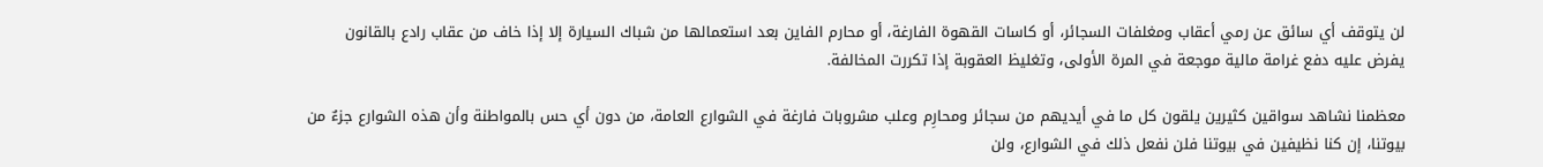لن يتوقف أي سائق عن رمي أعقاب ومغلفات السجائر، أو كاسات القهوة الفارغة، أو محارم الفاين بعد استعمالها من شباك السيارة إلا إذا خاف من عقاب رادع بالقانون يفرض عليه دفع غرامة مالية موجعة في المرة الأولى، وتغليظ العقوبة إذا تكررت المخالفة.

معظمنا نشاهد سواقين كثيرين يلقون كل ما في أيديهم من سجائر ومحارِم وعلب مشروبات فارغة في الشوارع العامة، من دون أي حس بالمواطنة وأن هذه الشوارع جزءٌ من بيوتنا، إن كنا نظيفين في بيوتنا فلن نفعل ذلك في الشوارع، ولن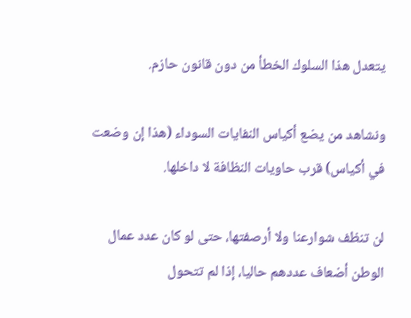يتعدل هذا السلوك الخطأ من دون قانون حازم.

ونشاهد من يضع أكياس النفايات السوداء (هذا إن وضعت في أكياس) قرب حاويات النظافة لا داخلها.

لن تنظف شوارعنا ولا أرصفتها، حتى لو كان عدد عمال الوطن أضعاف عددهم حاليا، إذا لم تتحول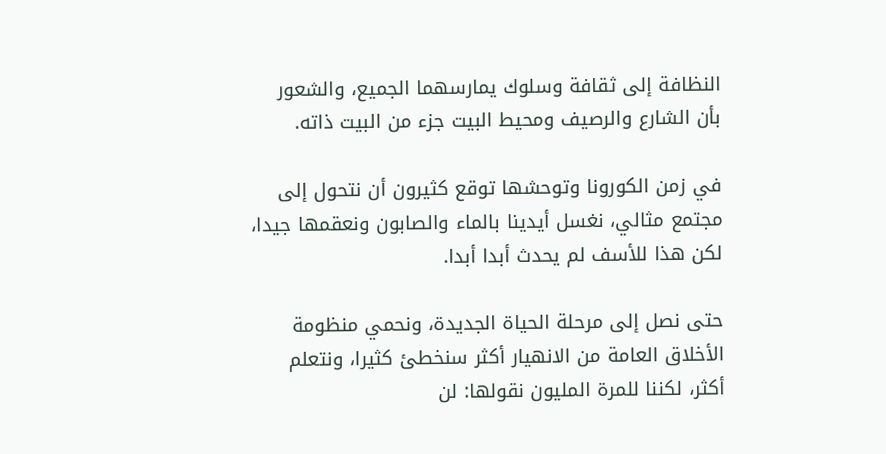النظافة إلى ثقافة وسلوك يمارسهما الجميع، والشعور بأن الشارع والرصيف ومحيط البيت جزء من البيت ذاته.

في زمن الكورونا وتوحشها توقع كثيرون أن نتحول إلى مجتمع مثالي، نغسل أيدينا بالماء والصابون ونعقمها جيدا، لكن هذا للأسف لم يحدث أبدا أبدا.

حتى نصل إلى مرحلة الحياة الجديدة، ونحمي منظومة الأخلاق العامة من الانهيار أكثر سنخطئ كثيرا، ونتعلم أكثر، لكننا للمرة المليون نقولها: لن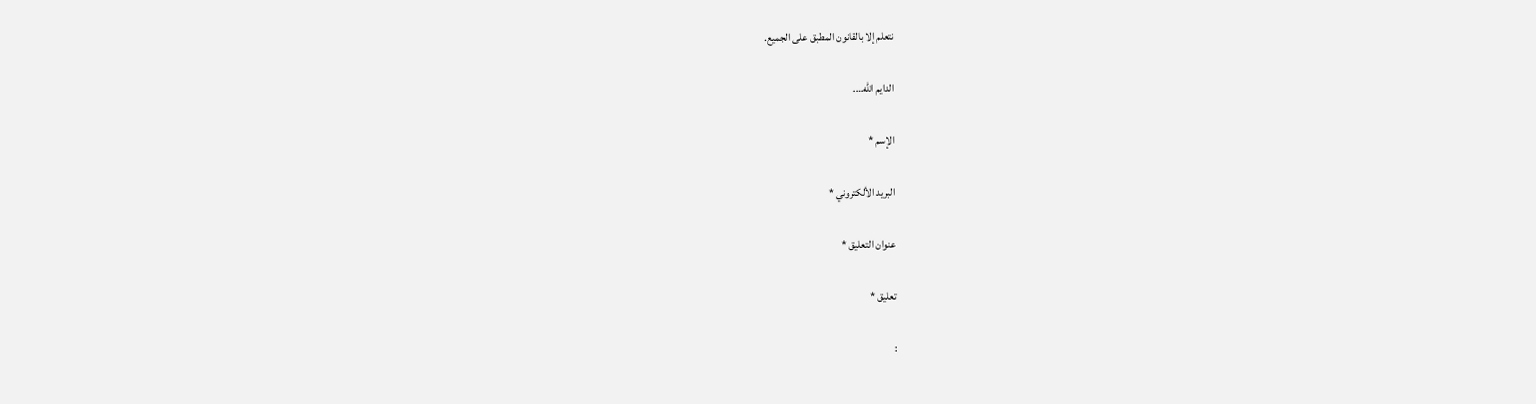نتعلم إلا بالقانون المطبق على الجميع.

الدايم الله….

الإسم *

البريد الألكتروني *

عنوان التعليق *

تعليق *

: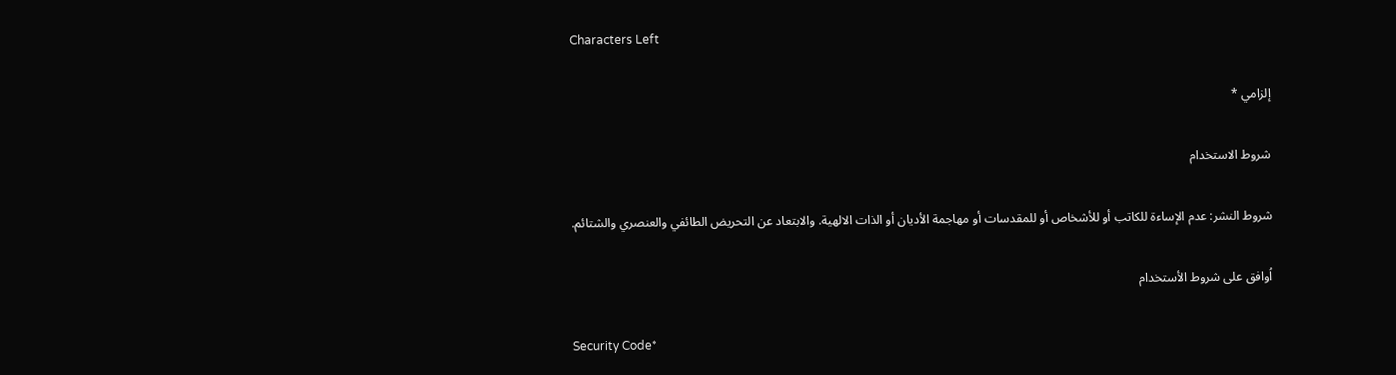Characters Left

إلزامي *

شروط الاستخدام

شروط النشر: عدم الإساءة للكاتب أو للأشخاص أو للمقدسات أو مهاجمة الأديان أو الذات الالهية. والابتعاد عن التحريض الطائفي والعنصري والشتائم.

اُوافق على شروط الأستخدام

Security Code*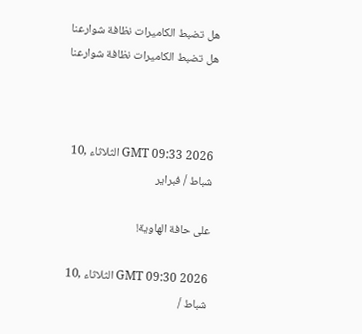هل تضبط الكاميرات نظافة شوارعنا هل تضبط الكاميرات نظافة شوارعنا



GMT 09:33 2026 الثلاثاء ,10 شباط / فبراير

على حافة الهاوية!

GMT 09:30 2026 الثلاثاء ,10 شباط /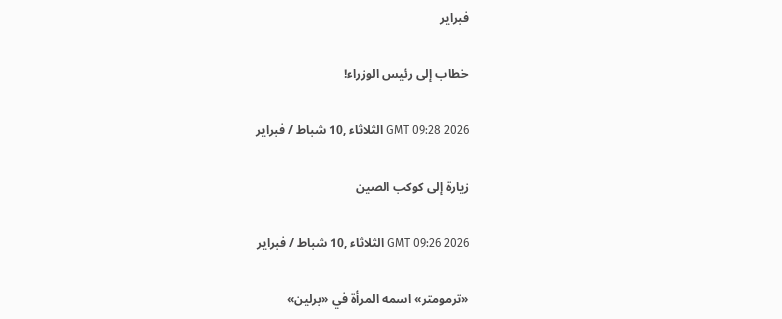فبراير

خطاب إلى رئيس الوزراء!

GMT 09:28 2026 الثلاثاء ,10 شباط / فبراير

زيارة إلى كوكب الصين

GMT 09:26 2026 الثلاثاء ,10 شباط / فبراير

«ترمومتر» اسمه المرأة في «برلين»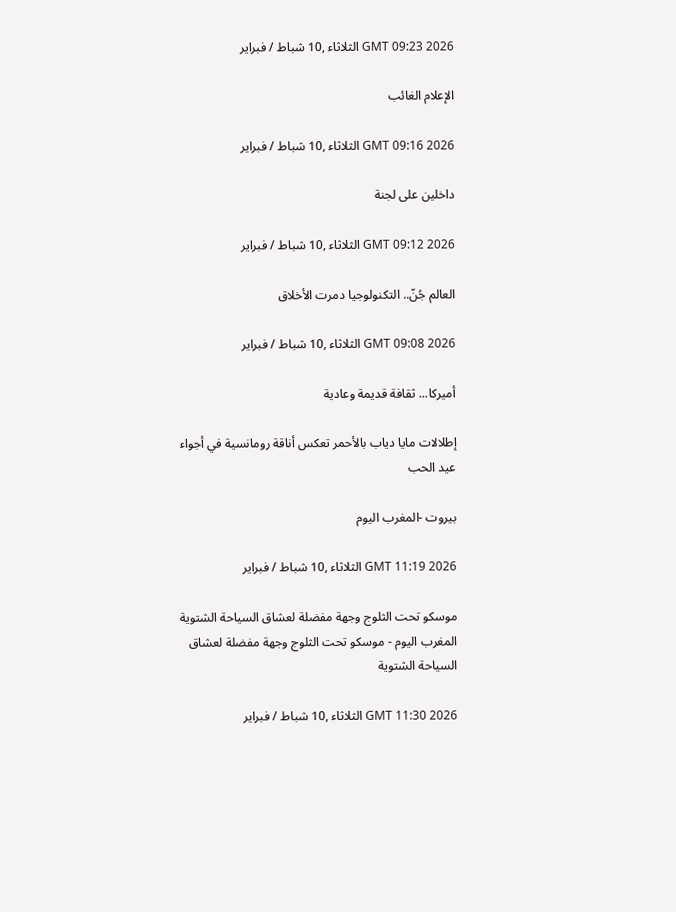GMT 09:23 2026 الثلاثاء ,10 شباط / فبراير

الإعلام الغائب

GMT 09:16 2026 الثلاثاء ,10 شباط / فبراير

داخلين على لجنة

GMT 09:12 2026 الثلاثاء ,10 شباط / فبراير

العالم جُنّ.. التكنولوجيا دمرت الأخلاق

GMT 09:08 2026 الثلاثاء ,10 شباط / فبراير

أميركا... ثقافة قديمة وعادية

إطلالات مايا دياب بالأحمر تعكس أناقة رومانسية في أجواء عيد الحب

بيروت -المغرب اليوم

GMT 11:19 2026 الثلاثاء ,10 شباط / فبراير

موسكو تحت الثلوج وجهة مفضلة لعشاق السياحة الشتوية
المغرب اليوم - موسكو تحت الثلوج وجهة مفضلة لعشاق السياحة الشتوية

GMT 11:30 2026 الثلاثاء ,10 شباط / فبراير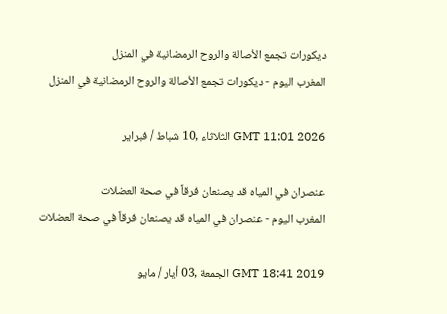ديكورات تجمع الأصالة والروح الرمضانية في المنزل
المغرب اليوم - ديكورات تجمع الأصالة والروح الرمضانية في المنزل

GMT 11:01 2026 الثلاثاء ,10 شباط / فبراير

عنصران في المياه قد يصنعان فرقاً في صحة العضلات
المغرب اليوم - عنصران في المياه قد يصنعان فرقاً في صحة العضلات

GMT 18:41 2019 الجمعة ,03 أيار / مايو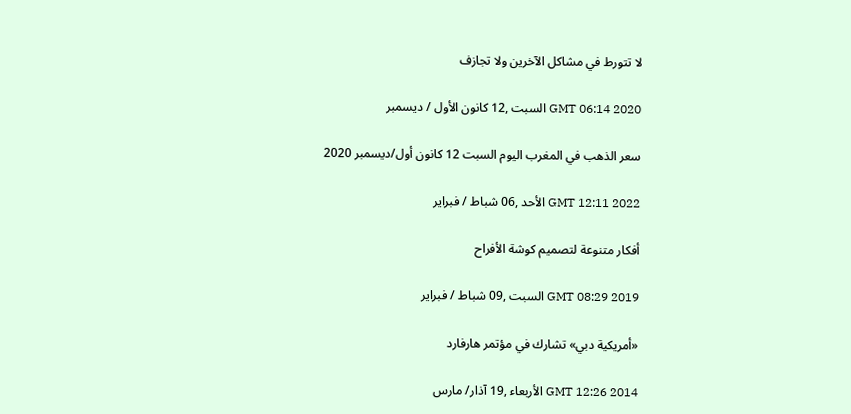لا تتورط في مشاكل الآخرين ولا تجازف

GMT 06:14 2020 السبت ,12 كانون الأول / ديسمبر

سعر الذهب في المغرب اليوم السبت 12 كانون أول/ديسمبر 2020

GMT 12:11 2022 الأحد ,06 شباط / فبراير

أفكار متنوعة لتصميم كوشة الأفراح

GMT 08:29 2019 السبت ,09 شباط / فبراير

«أمريكية دبي» تشارك في مؤتمر هارفارد

GMT 12:26 2014 الأربعاء ,19 آذار/ مارس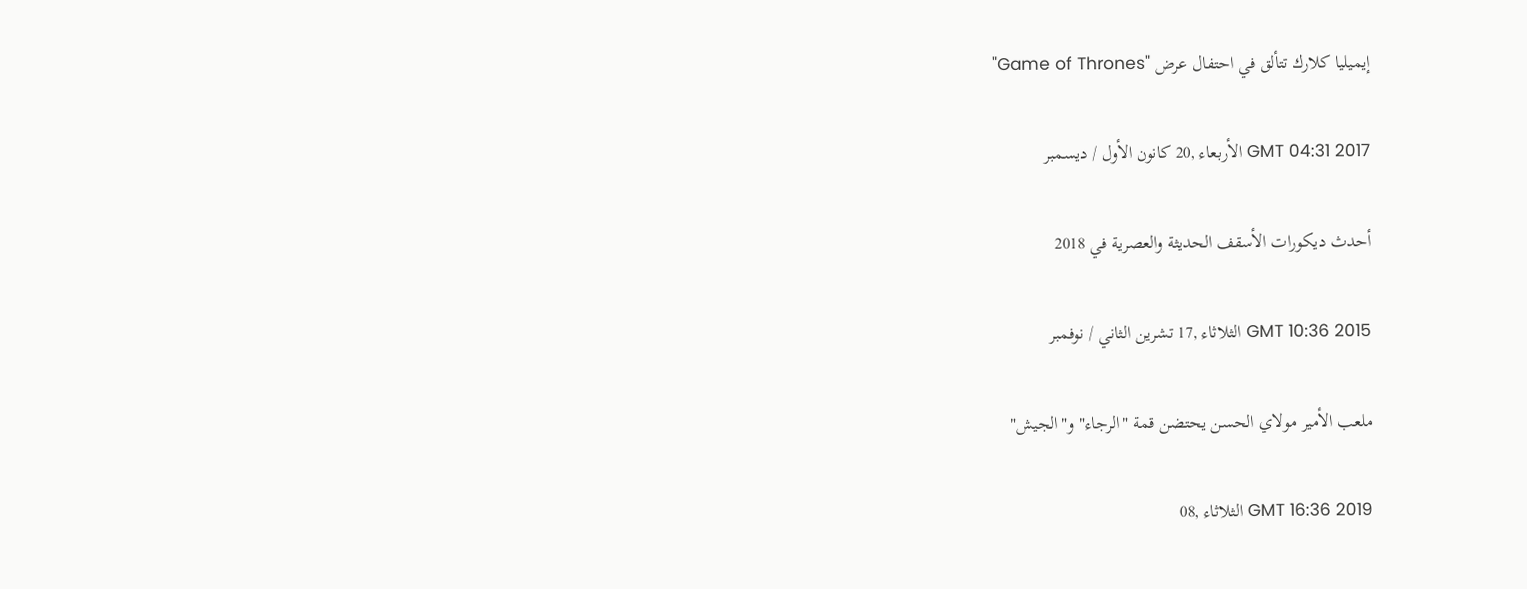إيميليا كلارك تتألق في احتفال عرض "Game of Thrones"

GMT 04:31 2017 الأربعاء ,20 كانون الأول / ديسمبر

أحدث ديكورات الأسقف الحديثة والعصرية في 2018

GMT 10:36 2015 الثلاثاء ,17 تشرين الثاني / نوفمبر

ملعب الأمير مولاي الحسن يحتضن قمة "الرجاء" و"الجيش"

GMT 16:36 2019 الثلاثاء ,08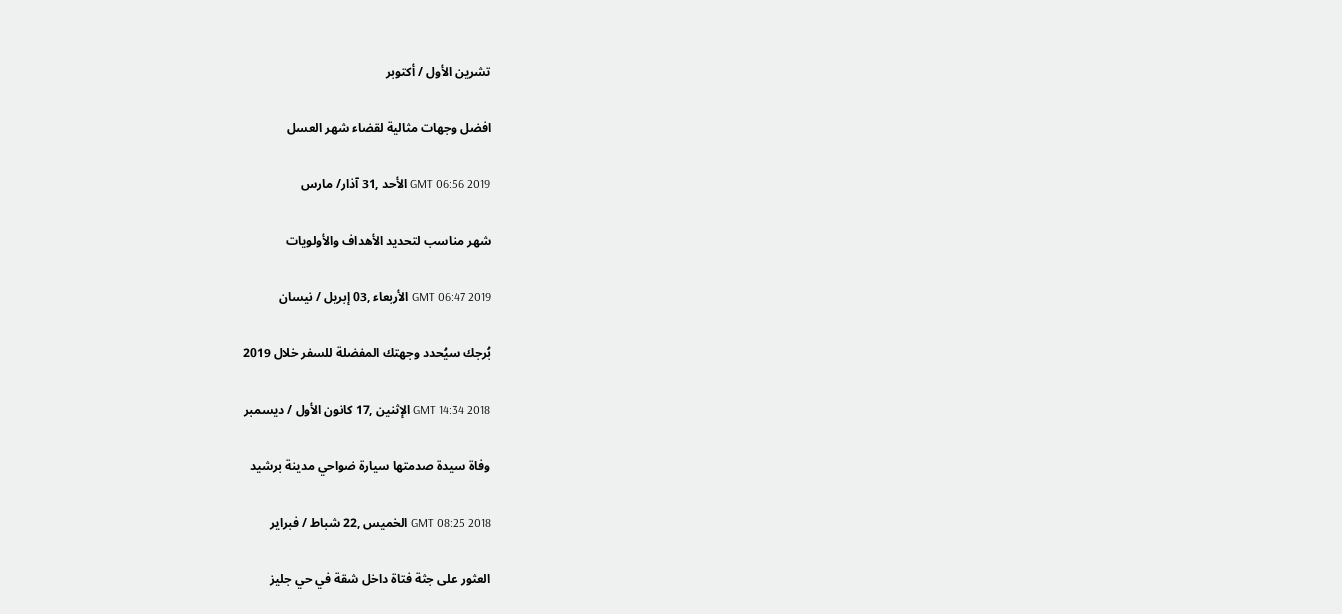تشرين الأول / أكتوبر

افضل وجهات مثالية لقضاء شهر العسل

GMT 06:56 2019 الأحد ,31 آذار/ مارس

شهر مناسب لتحديد الأهداف والأولويات

GMT 06:47 2019 الأربعاء ,03 إبريل / نيسان

بُرجك سيُحدد وجهتك المفضلة للسفر خلال 2019

GMT 14:34 2018 الإثنين ,17 كانون الأول / ديسمبر

وفاة سيدة صدمتها سيارة ضواحي مدينة برشيد

GMT 08:25 2018 الخميس ,22 شباط / فبراير

العثور على جثة فتاة داخل شقة في حي جليز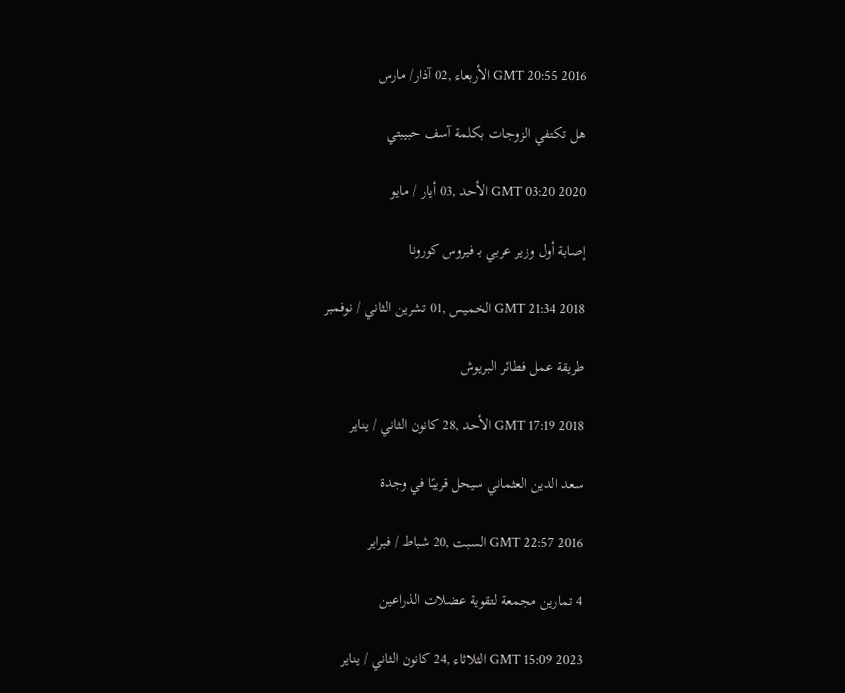GMT 20:55 2016 الأربعاء ,02 آذار/ مارس

هل تكتفي الزوجات بكلمة آسف حبيبتي

GMT 03:20 2020 الأحد ,03 أيار / مايو

إصابة أول وزير عربي بـ فيروس كورونا

GMT 21:34 2018 الخميس ,01 تشرين الثاني / نوفمبر

طريقة عمل فطائر البريوش

GMT 17:19 2018 الأحد ,28 كانون الثاني / يناير

سعد الدين العثماني سيحل قريبًا في وجدة

GMT 22:57 2016 السبت ,20 شباط / فبراير

4 تمارين مجمعة لتقوية عضلات الذراعين

GMT 15:09 2023 الثلاثاء ,24 كانون الثاني / يناير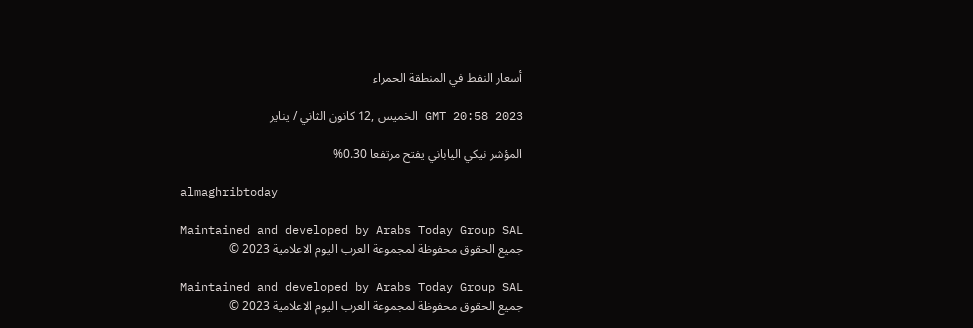أسعار النفط في المنطقة الحمراء

GMT 20:58 2023 الخميس ,12 كانون الثاني / يناير

المؤشر نيكي الياباني يفتح مرتفعا 0.30%

almaghribtoday

Maintained and developed by Arabs Today Group SAL
جميع الحقوق محفوظة لمجموعة العرب اليوم الاعلامية 2023 ©

Maintained and developed by Arabs Today Group SAL
جميع الحقوق محفوظة لمجموعة العرب اليوم الاعلامية 2023 ©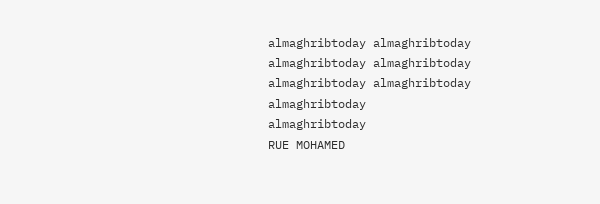almaghribtoday almaghribtoday almaghribtoday almaghribtoday
almaghribtoday almaghribtoday almaghribtoday
almaghribtoday
RUE MOHAMED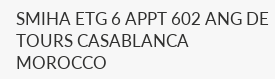SMIHA ETG 6 APPT 602 ANG DE TOURS CASABLANCA MOROCCO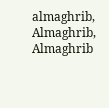almaghrib, Almaghrib, Almaghrib